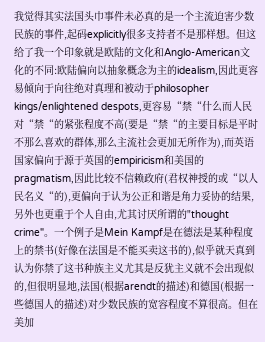我觉得其实法国头巾事件未必真的是一个主流迫害少数民族的事件,起码explicitly很多支持者不是那样想。但这给了我一个印象就是欧陆的文化和Anglo-American文化的不同:欧陆偏向以抽象概念为主的idealism,因此更容易倾向于向往绝对真理和被动于philosopher kings/enlightened despots,更容易“禁“什么而人民对“禁“的紧张程度不高(要是“禁“的主要目标是平时不那么喜欢的群体,那么主流社会更加无所作为),而英语国家偏向于源于英国的empiricism和美国的pragmatism,因此比较不信赖政府(君权神授的或“以人民名义“的),更偏向于认为公正和谐是角力妥协的结果,另外也更重于个人自由,尤其讨厌所谓的"thought crime"。一个例子是Mein Kampf是在德法是某种程度上的禁书(好像在法国是不能买卖这书的),似乎就天真到认为你禁了这书种族主义尤其是反犹主义就不会出现似的,但很明显地,法国(根据arendt的描述)和德国(根据一些德国人的描述)对少数民族的宽容程度不算很高。但在美加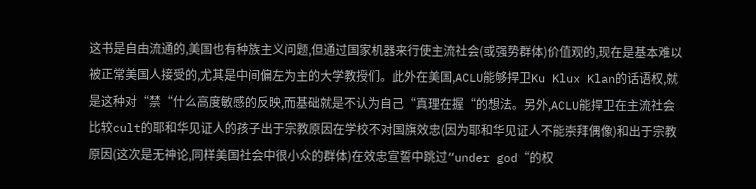这书是自由流通的,美国也有种族主义问题,但通过国家机器来行使主流社会(或强势群体)价值观的,现在是基本难以被正常美国人接受的,尤其是中间偏左为主的大学教授们。此外在美国,ACLU能够捍卫Ku Klux Klan的话语权,就是这种对“禁“什么高度敏感的反映,而基础就是不认为自己“真理在握“的想法。另外,ACLU能捍卫在主流社会比较cult的耶和华见证人的孩子出于宗教原因在学校不对国旗效忠(因为耶和华见证人不能崇拜偶像)和出于宗教原因(这次是无神论,同样美国社会中很小众的群体)在效忠宣誓中跳过“under god“的权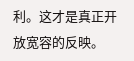利。这才是真正开放宽容的反映。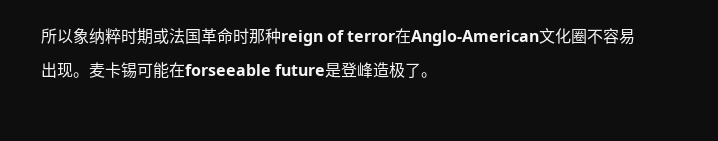所以象纳粹时期或法国革命时那种reign of terror在Anglo-American文化圈不容易出现。麦卡锡可能在forseeable future是登峰造极了。